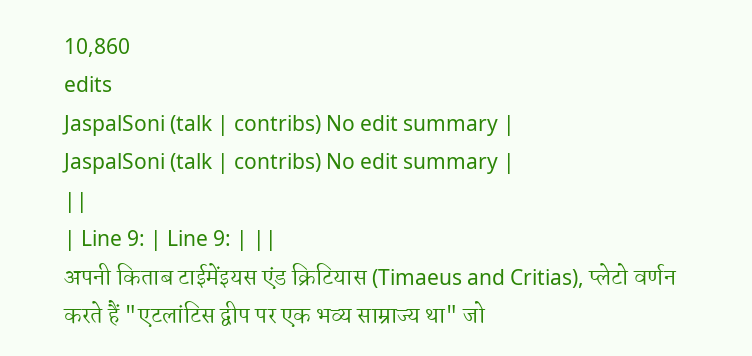10,860
edits
JaspalSoni (talk | contribs) No edit summary |
JaspalSoni (talk | contribs) No edit summary |
||
| Line 9: | Line 9: | ||
अपनी किताब टाईमेंइयस एंड क्रिटियास (Timaeus and Critias), प्लेटो वर्णन करते हैं "एटलांटिस द्वीप पर एक भव्य साम्राज्य था" जो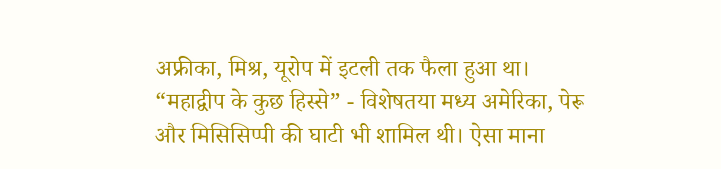अफ्रीका, मिश्र, यूरोप में इटली तक फैला हुआ था। “महाद्वीप के कुछ हिस्से” - विशेषतया मध्य अमेरिका, पेरू और मिसिसिप्पी की घाटी भी शामिल थी। ऐसा माना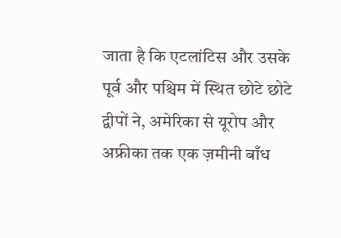जाता है कि एटलांटिस और उसके पूर्व और पश्चिम में स्थित छोटे छोटे द्वीपों ने, अमेरिका से यूरोप और अफ्रीका तक एक ज़मीनी बाँध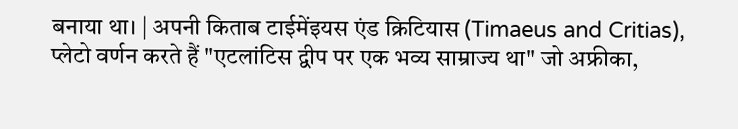बनाया था। | अपनी किताब टाईमेंइयस एंड क्रिटियास (Timaeus and Critias), प्लेटो वर्णन करते हैं "एटलांटिस द्वीप पर एक भव्य साम्राज्य था" जो अफ्रीका,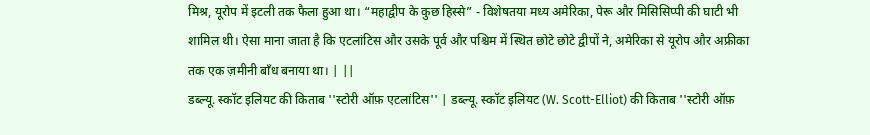मिश्र, यूरोप में इटली तक फैला हुआ था। “महाद्वीप के कुछ हिस्से” - विशेषतया मध्य अमेरिका, पेरू और मिसिसिप्पी की घाटी भी शामिल थी। ऐसा माना जाता है कि एटलांटिस और उसके पूर्व और पश्चिम में स्थित छोटे छोटे द्वीपों ने, अमेरिका से यूरोप और अफ्रीका तक एक ज़मीनी बाँध बनाया था। | ||
डब्ल्यू. स्कॉट इलियट की किताब ''स्टोरी ऑफ़ एटलांटिस'' | डब्ल्यू. स्कॉट इलियट (W. Scott-Elliot) की किताब ''स्टोरी ऑफ़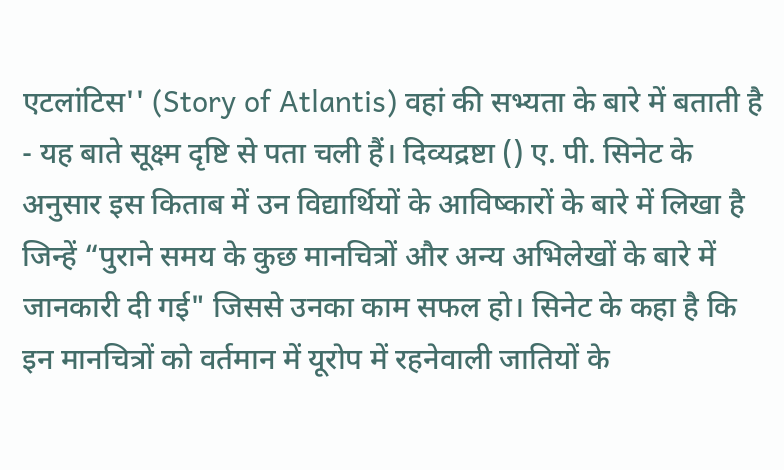एटलांटिस'' (Story of Atlantis) वहां की सभ्यता के बारे में बताती है - यह बाते सूक्ष्म दृष्टि से पता चली हैं। दिव्यद्रष्टा () ए. पी. सिनेट के अनुसार इस किताब में उन विद्यार्थियों के आविष्कारों के बारे में लिखा है जिन्हें “पुराने समय के कुछ मानचित्रों और अन्य अभिलेखों के बारे में जानकारी दी गई" जिससे उनका काम सफल हो। सिनेट के कहा है कि इन मानचित्रों को वर्तमान में यूरोप में रहनेवाली जातियों के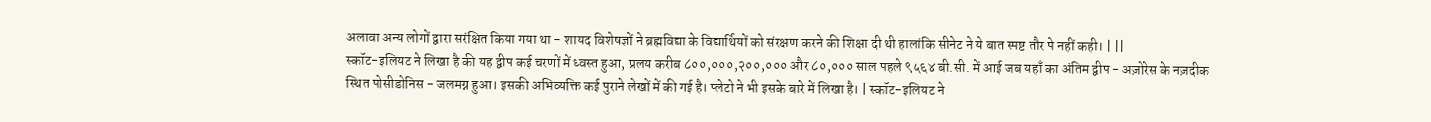अलावा अन्य लोगों द्वारा सरंक्षित किया गया था - शायद विशेषज्ञों ने ब्रह्मविद्या के विद्यार्थियों को संरक्षण करने की शिक्षा दी थी हालांकि सीनेट ने ये बात स्पष्ट तौर पे नहीं कही। | ||
स्कॉट-इलियट ने लिखा है की यह द्वीप कई चरणों में ध्वस्त हुआ, प्रलय करीब ८००,०००,२००,००० और ८०,००० साल पहले ९५६४ बी.सी. में आई जब यहाँ का अंतिम द्वीप - अज़ोरेस के नज़दीक स्थित पोसीडोनिस - जलमग्न हुआ। इसकी अभिव्यक्ति कई पुराने लेखों में की गई है। प्लेटो ने भी इसके बारे में लिखा है। | स्कॉट-इलियट ने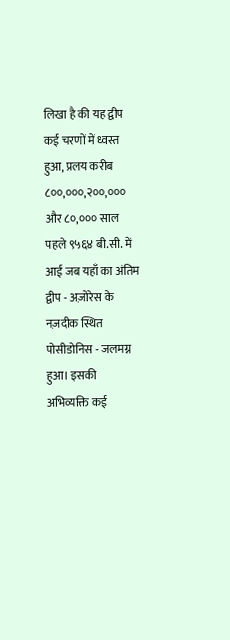लिखा है की यह द्वीप कई चरणों में ध्वस्त हुआ, प्रलय करीब ८००,०००,२००,००० और ८०,००० साल पहले ९५६४ बी.सी. में आई जब यहाँ का अंतिम द्वीप - अज़ोरेस के नज़दीक स्थित पोसीडोनिस - जलमग्न हुआ। इसकी अभिव्यक्ति कई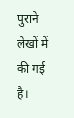पुराने लेखों में की गई है।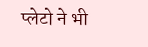प्लेटो ने भी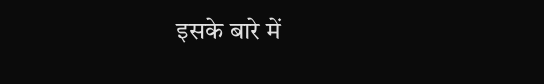इसके बारे में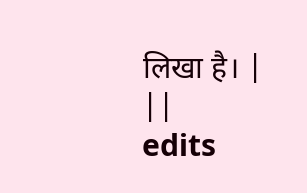लिखा है। | ||
edits